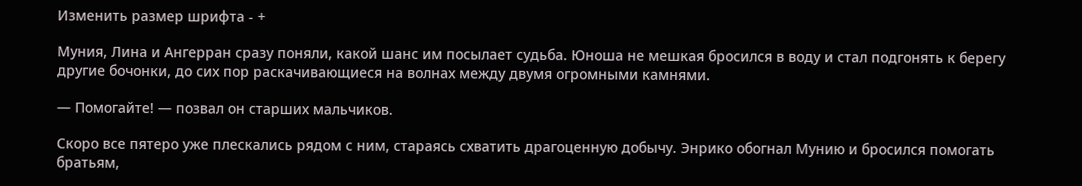Изменить размер шрифта - +

Муния, Лина и Ангерран сразу поняли, какой шанс им посылает судьба. Юноша не мешкая бросился в воду и стал подгонять к берегу другие бочонки, до сих пор раскачивающиеся на волнах между двумя огромными камнями.

— Помогайте! — позвал он старших мальчиков.

Скоро все пятеро уже плескались рядом с ним, стараясь схватить драгоценную добычу. Энрико обогнал Мунию и бросился помогать братьям,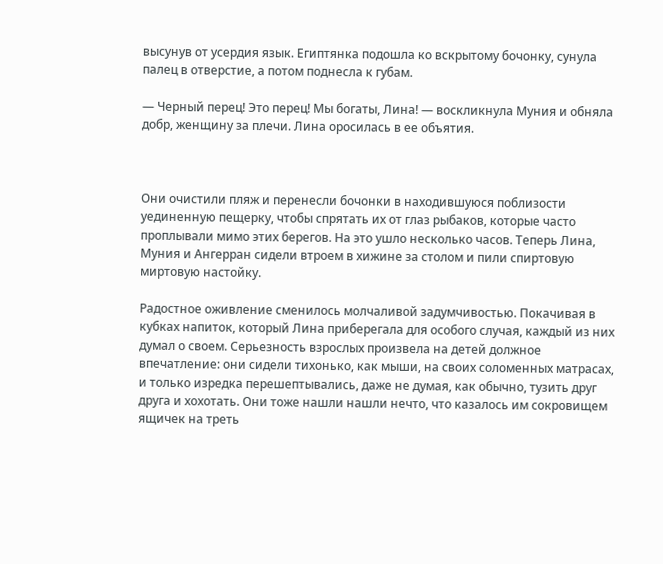высунув от усердия язык. Египтянка подошла ко вскрытому бочонку, сунула палец в отверстие, а потом поднесла к губам.

— Черный перец! Это перец! Мы богаты, Лина! — воскликнула Муния и обняла добр, женщину за плечи. Лина оросилась в ее объятия.



Они очистили пляж и перенесли бочонки в находившуюся поблизости уединенную пещерку, чтобы спрятать их от глаз рыбаков, которые часто проплывали мимо этих берегов. На это ушло несколько часов. Теперь Лина, Муния и Ангерран сидели втроем в хижине за столом и пили спиртовую миртовую настойку.

Радостное оживление сменилось молчаливой задумчивостью. Покачивая в кубках напиток, который Лина приберегала для особого случая, каждый из них думал о своем. Серьезность взрослых произвела на детей должное впечатление: они сидели тихонько, как мыши, на своих соломенных матрасах, и только изредка перешептывались, даже не думая, как обычно, тузить друг друга и хохотать. Они тоже нашли нашли нечто, что казалось им сокровищем ящичек на треть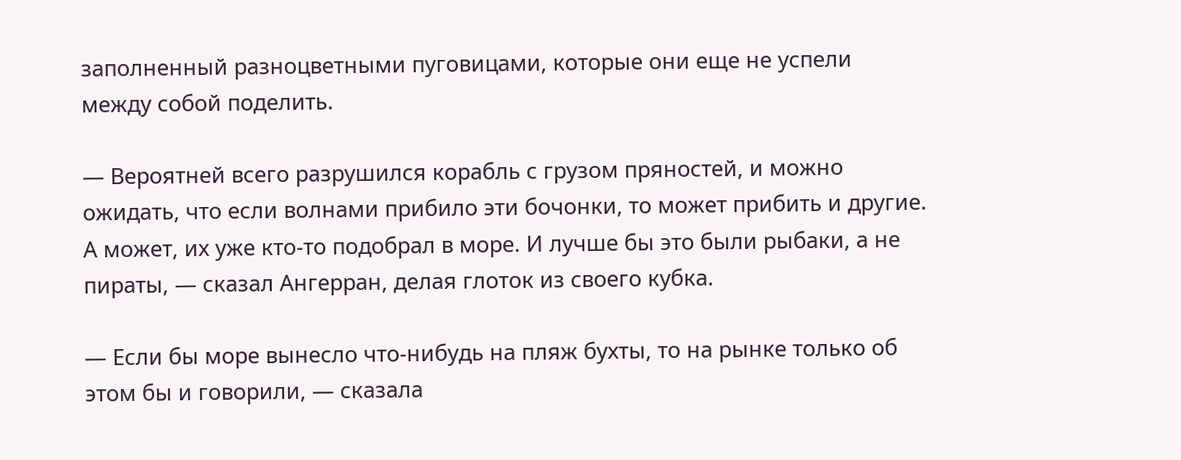заполненный разноцветными пуговицами, которые они еще не успели между собой поделить.

— Вероятней всего разрушился корабль с грузом пряностей, и можно ожидать, что если волнами прибило эти бочонки, то может прибить и другие. А может, их уже кто-то подобрал в море. И лучше бы это были рыбаки, а не пираты, — сказал Ангерран, делая глоток из своего кубка.

— Если бы море вынесло что-нибудь на пляж бухты, то на рынке только об этом бы и говорили, — сказала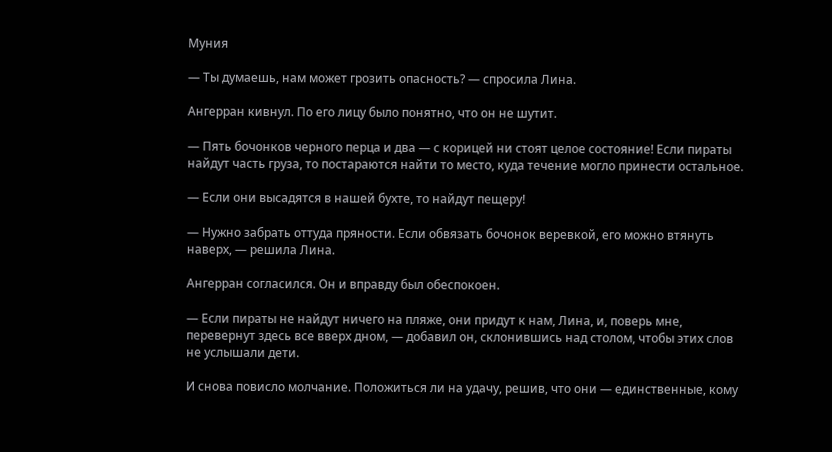Муния

— Ты думаешь, нам может грозить опасность? — спросила Лина.

Ангерран кивнул. По его лицу было понятно, что он не шутит.

— Пять бочонков черного перца и два — с корицей ни стоят целое состояние! Если пираты найдут часть груза, то постараются найти то место, куда течение могло принести остальное.

— Если они высадятся в нашей бухте, то найдут пещеру!

— Нужно забрать оттуда пряности. Если обвязать бочонок веревкой, его можно втянуть наверх, — решила Лина.

Ангерран согласился. Он и вправду был обеспокоен.

— Если пираты не найдут ничего на пляже, они придут к нам, Лина, и, поверь мне, перевернут здесь все вверх дном, — добавил он, склонившись над столом, чтобы этих слов не услышали дети.

И снова повисло молчание. Положиться ли на удачу, решив, что они — единственные, кому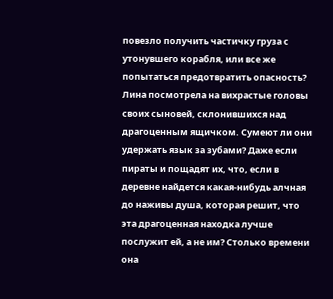повезло получить частичку груза с утонувшего корабля, или все же попытаться предотвратить опасность? Лина посмотрела на вихрастые головы своих сыновей, склонившихся над драгоценным ящичком. Сумеют ли они удержать язык за зубами? Даже если пираты и пощадят их, что, если в деревне найдется какая-нибудь алчная до наживы душа, которая решит, что эта драгоценная находка лучше послужит ей, а не им? Столько времени она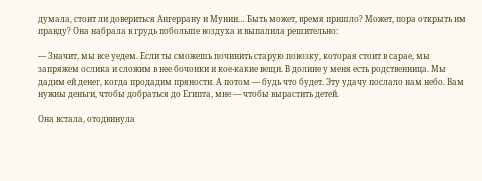думала, стоит ли довериться Ангеррану и Мунии… Быть может, время пришло? Может, пора открыть им правду? Она набрала в грудь побольше воздуха и выпалила решительно:

— Значит, мы все уедем. Если ты сможешь починить старую повозку, которая стоит в сарае, мы запряжем ослика и сложим в нее бочонки и кое-какие вещи. В долине у меня есть родственница. Мы дадим ей денег, когда продадим пряности. А потом — будь что будет. Эту удачу послало нам небо. Вам нужны деньги, чтобы добраться до Египта, мне — чтобы вырастить детей.

Она встала, отодвинула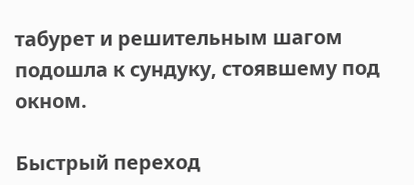табурет и решительным шагом подошла к сундуку, стоявшему под окном.

Быстрый переход